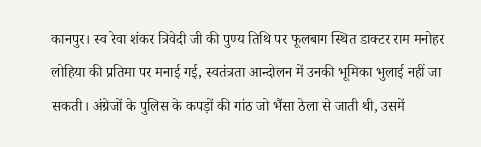कानपुर। स्व रेवा शंकर त्रिवेदी जी की पुण्य तिथि पर फूलबाग स्थित डाक्टर राम मनोहर लोहिया की प्रतिमा पर मनाई गई, स्वतंत्रता आन्दोलन में उनकी भूमिका भुलाई नहीं जा सकती। अंग्रेजों के पुलिस के कपड़ों की गांठ जो भैंसा ठेला से जाती थी, उसमें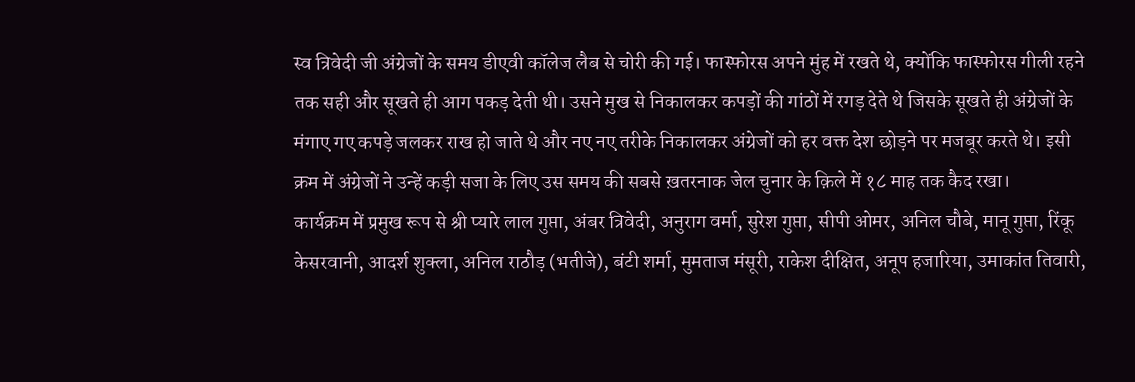स्व त्रिवेदी जी अंग्रेजों के समय डीएवी कॉलेज लैब से चोरी की गई। फास्फोरस अपने मुंह में रखते थे, क्योंकि फास्फोरस गीली रहने तक सही और सूखते ही आग पकड़ देती थी। उसने मुख से निकालकर कपड़ों की गांठों में रगड़ देते थे जिसके सूखते ही अंग्रेजों के मंगाए गए कपड़े जलकर राख हो जाते थे और नए नए तरीके निकालकर अंग्रेजों को हर वक्त देश छोड़ने पर मजबूर करते थे। इसी क्रम में अंग्रेजों ने उन्हें कड़ी सजा के लिए उस समय की सबसे ख़तरनाक जेल चुनार के क़िले में १८ माह तक कैद रखा।
कार्यक्रम में प्रमुख रूप से श्री प्यारे लाल गुप्ता, अंबर त्रिवेदी, अनुराग वर्मा, सुरेश गुप्ता, सीपी ओमर, अनिल चौबे, मानू गुप्ता, रिंकू केसरवानी, आदर्श शुक्ला, अनिल राठौड़ (भतीजे), बंटी शर्मा, मुमताज मंसूरी, राकेश दीक्षित, अनूप हजारिया, उमाकांत तिवारी,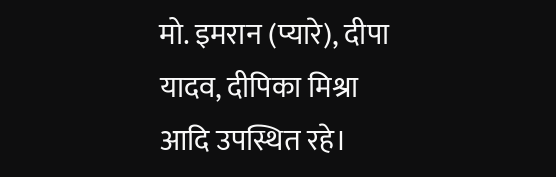मो. इमरान (प्यारे), दीपा यादव, दीपिका मिश्रा आदि उपस्थित रहे।